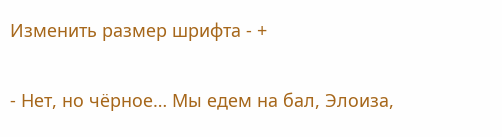Изменить размер шрифта - +

- Нет, но чёрное… Мы едем на бал, Элоиза,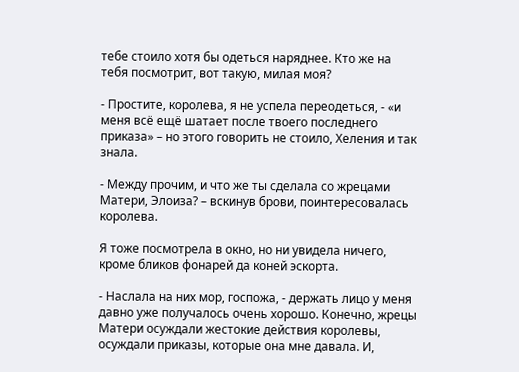тебе стоило хотя бы одеться наряднее. Кто же на тебя посмотрит, вот такую, милая моя?

- Простите, королева, я не успела переодеться, - «и меня всё ещё шатает после твоего последнего приказа» – но этого говорить не стоило, Хеления и так знала.

- Между прочим, и что же ты сделала со жрецами Матери, Элоиза? – вскинув брови, поинтересовалась королева.

Я тоже посмотрела в окно, но ни увидела ничего, кроме бликов фонарей да коней эскорта.

- Наслала на них мор, госпожа, - держать лицо у меня давно уже получалось очень хорошо. Конечно, жрецы Матери осуждали жестокие действия королевы, осуждали приказы, которые она мне давала. И,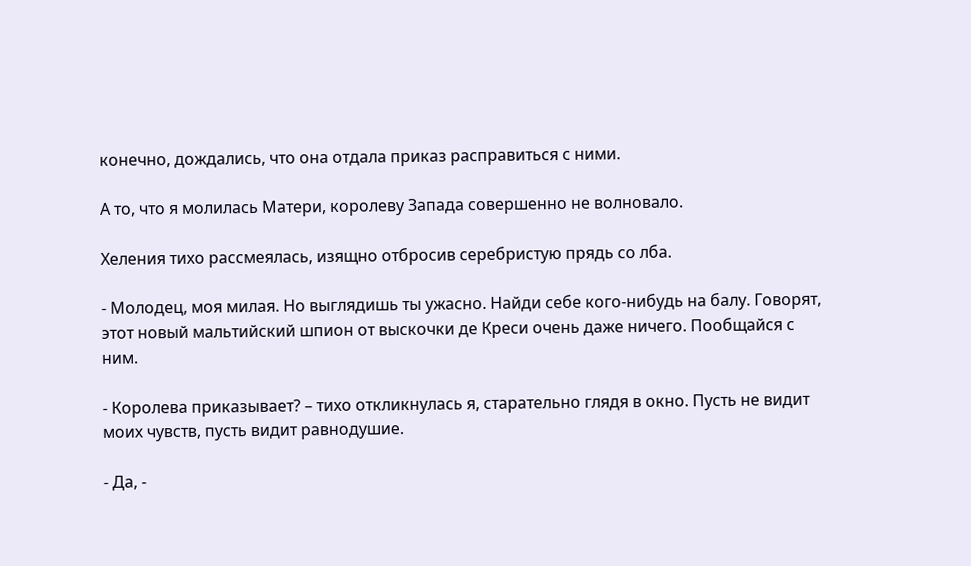конечно, дождались, что она отдала приказ расправиться с ними.

А то, что я молилась Матери, королеву Запада совершенно не волновало.

Хеления тихо рассмеялась, изящно отбросив серебристую прядь со лба.

- Молодец, моя милая. Но выглядишь ты ужасно. Найди себе кого-нибудь на балу. Говорят, этот новый мальтийский шпион от выскочки де Креси очень даже ничего. Пообщайся с ним.

- Королева приказывает? – тихо откликнулась я, старательно глядя в окно. Пусть не видит моих чувств, пусть видит равнодушие.

- Да, -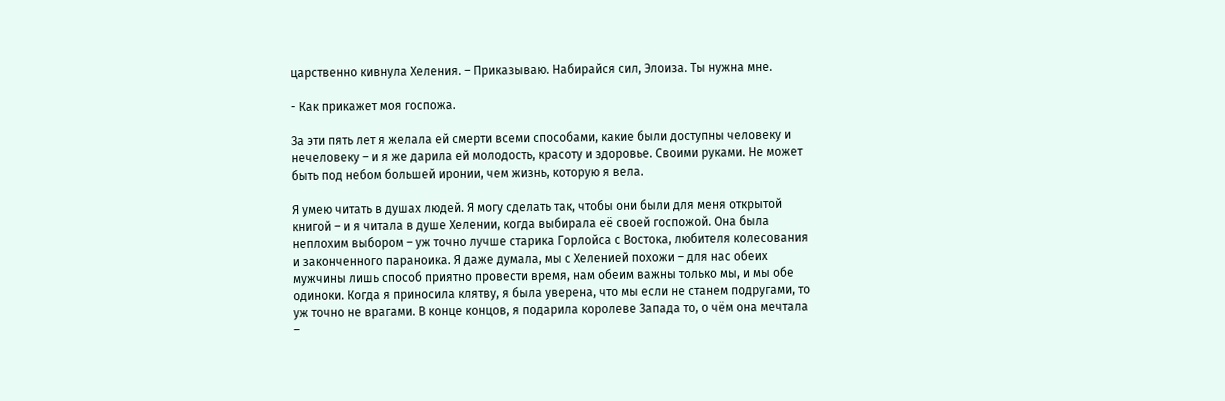царственно кивнула Хеления. – Приказываю. Набирайся сил, Элоиза. Ты нужна мне.

- Как прикажет моя госпожа.

За эти пять лет я желала ей смерти всеми способами, какие были доступны человеку и нечеловеку – и я же дарила ей молодость, красоту и здоровье. Своими руками. Не может быть под небом большей иронии, чем жизнь, которую я вела.

Я умею читать в душах людей. Я могу сделать так, чтобы они были для меня открытой книгой – и я читала в душе Хелении, когда выбирала её своей госпожой. Она была неплохим выбором – уж точно лучше старика Горлойса с Востока, любителя колесования и законченного параноика. Я даже думала, мы с Хеленией похожи – для нас обеих мужчины лишь способ приятно провести время, нам обеим важны только мы, и мы обе одиноки. Когда я приносила клятву, я была уверена, что мы если не станем подругами, то уж точно не врагами. В конце концов, я подарила королеве Запада то, о чём она мечтала –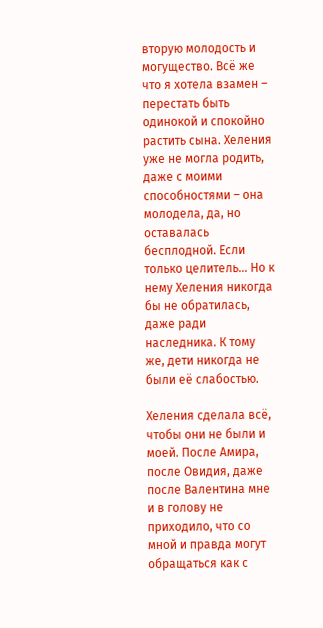вторую молодость и могущество. Всё же что я хотела взамен – перестать быть одинокой и спокойно растить сына. Хеления уже не могла родить, даже с моими способностями – она молодела, да, но оставалась бесплодной. Если только целитель… Но к нему Хеления никогда бы не обратилась, даже ради наследника. К тому же, дети никогда не были её слабостью.

Хеления сделала всё, чтобы они не были и моей. После Амира, после Овидия, даже после Валентина мне и в голову не приходило, что со мной и правда могут обращаться как с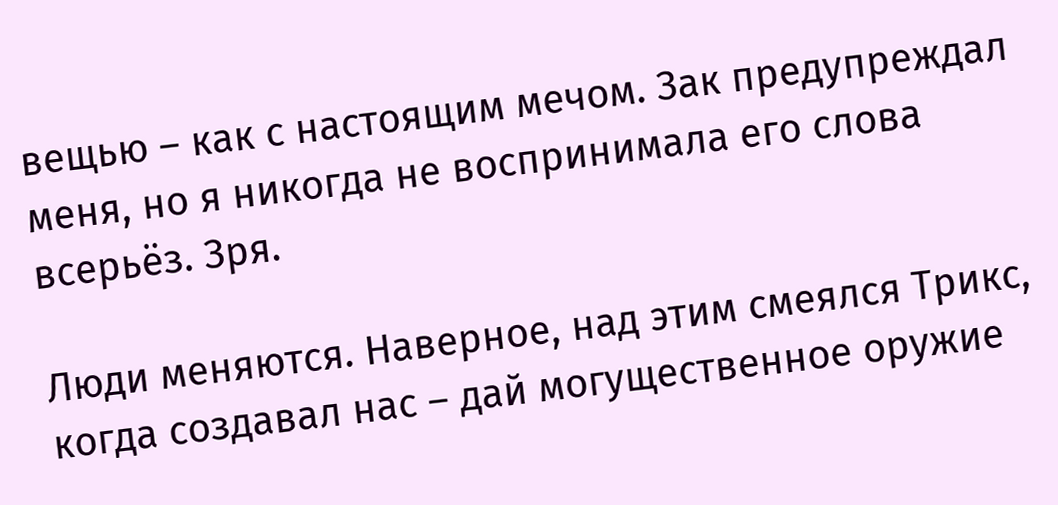вещью – как с настоящим мечом. Зак предупреждал меня, но я никогда не воспринимала его слова всерьёз. Зря.

Люди меняются. Наверное, над этим смеялся Трикс, когда создавал нас – дай могущественное оружие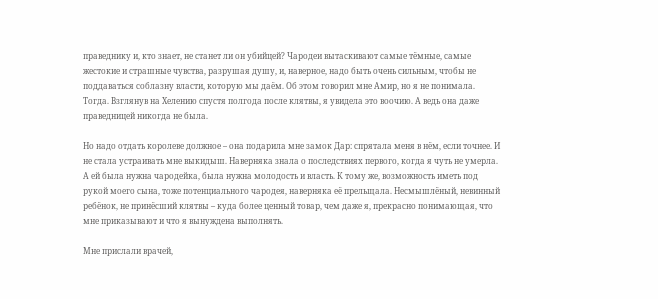праведнику и, кто знает, не станет ли он убийцей? Чародеи вытаскивают самые тёмные, самые жестокие и страшные чувства, разрушая душу, и, наверное, надо быть очень сильным, чтобы не поддаваться соблазну власти, которую мы даём. Об этом говорил мне Амир, но я не понимала. Тогда. Взглянув на Хелению спустя полгода после клятвы, я увидела это воочию. А ведь она даже праведницей никогда не была.

Но надо отдать королеве должное – она подарила мне замок Дар: спрятала меня в нём, если точнее. И не стала устраивать мне выкидыш. Наверняка знала о последствиях первого, когда я чуть не умерла. А ей была нужна чародейка, была нужна молодость и власть. К тому же, возможность иметь под рукой моего сына, тоже потенциального чародея, наверняка её прельщала. Несмышлёный, невинный ребёнок, не принёсший клятвы – куда более ценный товар, чем даже я, прекрасно понимающая, что мне приказывают и что я вынуждена выполнять.

Мне прислали врачей,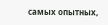самых опытных,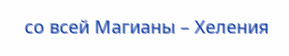со всей Магианы – Хеления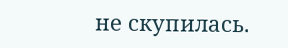не скупилась.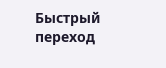Быстрый переход